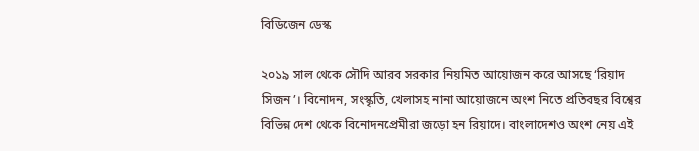বিডিজেন ডেস্ক

২০১৯ সাল থেকে সৌদি আরব সরকার নিয়মিত আয়োজন করে আসছে ‘রিয়াদ সিজন’। বিনোদন, সংস্কৃতি, খেলাসহ নানা আয়োজনে অংশ নিতে প্রতিবছর বিশ্বের বিভিন্ন দেশ থেকে বিনোদনপ্রেমীরা জড়ো হন রিয়াদে। বাংলাদেশও অংশ নেয় এই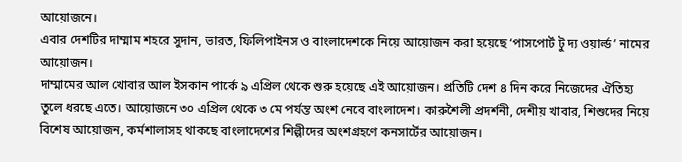আয়োজনে।
এবার দেশটির দাম্মাম শহরে সুদান, ভারত, ফিলিপাইনস ও বাংলাদেশকে নিয়ে আয়োজন করা হয়েছে ‘পাসপোর্ট টু দ্য ওয়ার্ল্ড’ নামের আয়োজন।
দাম্মামের আল খোবার আল ইসকান পার্কে ৯ এপ্রিল থেকে শুরু হয়েছে এই আয়োজন। প্রতিটি দেশ ৪ দিন করে নিজেদের ঐতিহ্য তুলে ধরছে এতে। আয়োজনে ৩০ এপ্রিল থেকে ৩ মে পর্যন্ত অংশ নেবে বাংলাদেশ। কারুশৈলী প্রদর্শনী, দেশীয় খাবার, শিশুদের নিয়ে বিশেষ আয়োজন, কর্মশালাসহ থাকছে বাংলাদেশের শিল্পীদের অংশগ্রহণে কনসার্টের আয়োজন।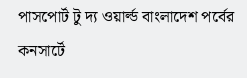পাসপোর্ট টু দ্য ওয়ার্ল্ড বাংলাদেশ পর্বের কনসার্টে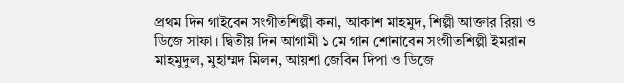প্রথম দিন গাইবেন সংগীতশিল্পী কনা, আকাশ মাহমুদ, শিল্পী আক্তার রিয়া ও ডিজে সাফা। দ্বিতীয় দিন আগামী ১ মে গান শোনাবেন সংগীতশিল্পী ইমরান মাহমুদুল, মুহাম্মদ মিলন, আয়শা জেবিন দিপা ও ডিজে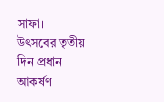সাফা।
উৎসবের তৃতীয় দিন প্রধান আকর্ষণ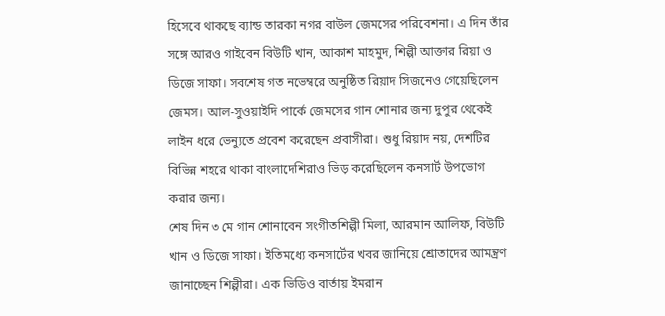হিসেবে থাকছে ব্যান্ড তারকা নগর বাউল জেমসের পরিবেশনা। এ দিন তাঁর সঙ্গে আরও গাইবেন বিউটি খান, আকাশ মাহমুদ, শিল্পী আক্তার রিয়া ও ডিজে সাফা। সবশেষ গত নভেম্বরে অনুষ্ঠিত রিয়াদ সিজনেও গেয়েছিলেন জেমস। আল-সুওয়াইদি পার্কে জেমসের গান শোনার জন্য দুপুর থেকেই লাইন ধরে ভেন্যুতে প্রবেশ করেছেন প্রবাসীরা। শুধু রিয়াদ নয়, দেশটির বিভিন্ন শহরে থাকা বাংলাদেশিরাও ভিড় করেছিলেন কনসার্ট উপভোগ করার জন্য।
শেষ দিন ৩ মে গান শোনাবেন সংগীতশিল্পী মিলা, আরমান আলিফ, বিউটি খান ও ডিজে সাফা। ইতিমধ্যে কনসার্টের খবর জানিয়ে শ্রোতাদের আমন্ত্রণ জানাচ্ছেন শিল্পীরা। এক ভিডিও বার্তায় ইমরান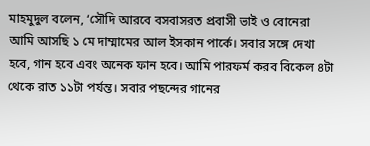মাহমুদুল বলেন, ‘সৌদি আরবে বসবাসরত প্রবাসী ভাই ও বোনেরা আমি আসছি ১ মে দাম্মামের আল ইসকান পার্কে। সবার সঙ্গে দেখা হবে, গান হবে এবং অনেক ফান হবে। আমি পারফর্ম করব বিকেল ৪টা থেকে রাত ১১টা পর্যন্ত। সবার পছন্দের গানের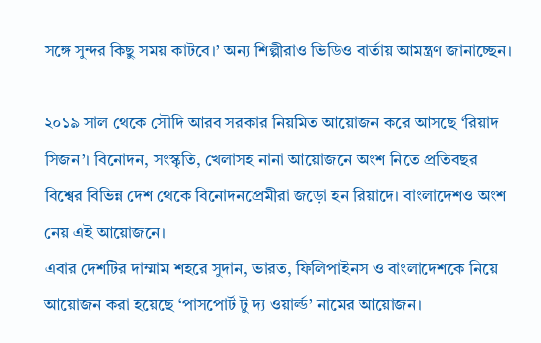সঙ্গে সুন্দর কিছু সময় কাটবে।’ অন্য শিল্পীরাও ভিডিও বার্তায় আমন্ত্রণ জানাচ্ছেন।

২০১৯ সাল থেকে সৌদি আরব সরকার নিয়মিত আয়োজন করে আসছে ‘রিয়াদ সিজন’। বিনোদন, সংস্কৃতি, খেলাসহ নানা আয়োজনে অংশ নিতে প্রতিবছর বিশ্বের বিভিন্ন দেশ থেকে বিনোদনপ্রেমীরা জড়ো হন রিয়াদে। বাংলাদেশও অংশ নেয় এই আয়োজনে।
এবার দেশটির দাম্মাম শহরে সুদান, ভারত, ফিলিপাইনস ও বাংলাদেশকে নিয়ে আয়োজন করা হয়েছে ‘পাসপোর্ট টু দ্য ওয়ার্ল্ড’ নামের আয়োজন।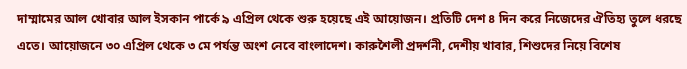দাম্মামের আল খোবার আল ইসকান পার্কে ৯ এপ্রিল থেকে শুরু হয়েছে এই আয়োজন। প্রতিটি দেশ ৪ দিন করে নিজেদের ঐতিহ্য তুলে ধরছে এতে। আয়োজনে ৩০ এপ্রিল থেকে ৩ মে পর্যন্ত অংশ নেবে বাংলাদেশ। কারুশৈলী প্রদর্শনী, দেশীয় খাবার, শিশুদের নিয়ে বিশেষ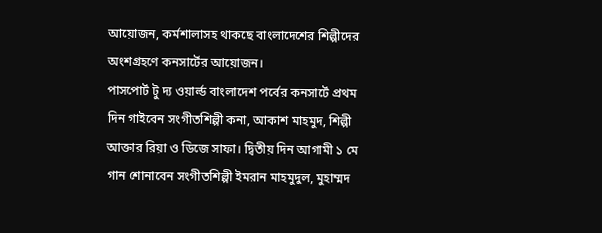আয়োজন, কর্মশালাসহ থাকছে বাংলাদেশের শিল্পীদের অংশগ্রহণে কনসার্টের আয়োজন।
পাসপোর্ট টু দ্য ওয়ার্ল্ড বাংলাদেশ পর্বের কনসার্টে প্রথম দিন গাইবেন সংগীতশিল্পী কনা, আকাশ মাহমুদ, শিল্পী আক্তার রিয়া ও ডিজে সাফা। দ্বিতীয় দিন আগামী ১ মে গান শোনাবেন সংগীতশিল্পী ইমরান মাহমুদুল, মুহাম্মদ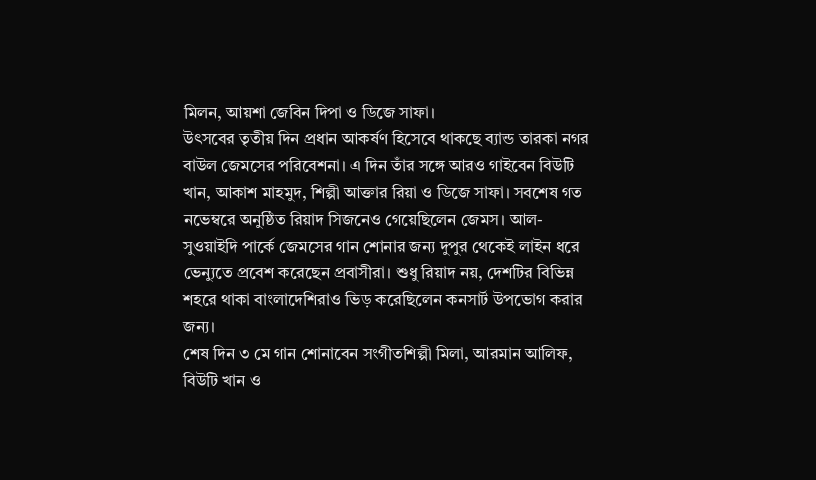মিলন, আয়শা জেবিন দিপা ও ডিজে সাফা।
উৎসবের তৃতীয় দিন প্রধান আকর্ষণ হিসেবে থাকছে ব্যান্ড তারকা নগর বাউল জেমসের পরিবেশনা। এ দিন তাঁর সঙ্গে আরও গাইবেন বিউটি খান, আকাশ মাহমুদ, শিল্পী আক্তার রিয়া ও ডিজে সাফা। সবশেষ গত নভেম্বরে অনুষ্ঠিত রিয়াদ সিজনেও গেয়েছিলেন জেমস। আল-সুওয়াইদি পার্কে জেমসের গান শোনার জন্য দুপুর থেকেই লাইন ধরে ভেন্যুতে প্রবেশ করেছেন প্রবাসীরা। শুধু রিয়াদ নয়, দেশটির বিভিন্ন শহরে থাকা বাংলাদেশিরাও ভিড় করেছিলেন কনসার্ট উপভোগ করার জন্য।
শেষ দিন ৩ মে গান শোনাবেন সংগীতশিল্পী মিলা, আরমান আলিফ, বিউটি খান ও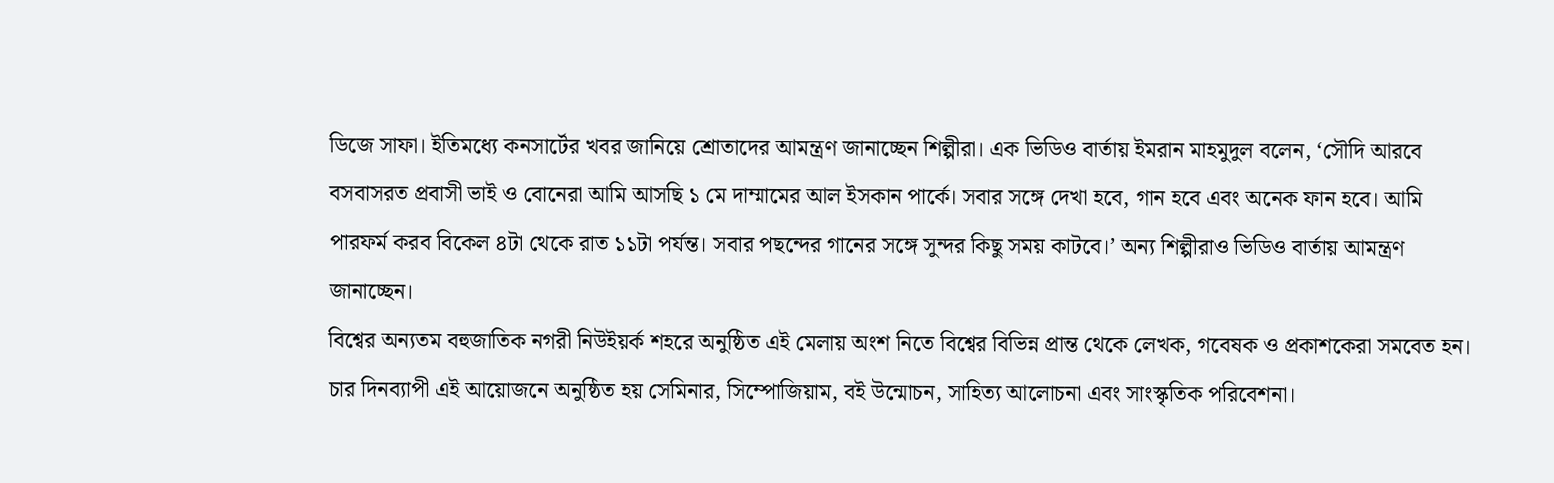ডিজে সাফা। ইতিমধ্যে কনসার্টের খবর জানিয়ে শ্রোতাদের আমন্ত্রণ জানাচ্ছেন শিল্পীরা। এক ভিডিও বার্তায় ইমরান মাহমুদুল বলেন, ‘সৌদি আরবে বসবাসরত প্রবাসী ভাই ও বোনেরা আমি আসছি ১ মে দাম্মামের আল ইসকান পার্কে। সবার সঙ্গে দেখা হবে, গান হবে এবং অনেক ফান হবে। আমি পারফর্ম করব বিকেল ৪টা থেকে রাত ১১টা পর্যন্ত। সবার পছন্দের গানের সঙ্গে সুন্দর কিছু সময় কাটবে।’ অন্য শিল্পীরাও ভিডিও বার্তায় আমন্ত্রণ জানাচ্ছেন।
বিশ্বের অন্যতম বহুজাতিক নগরী নিউইয়র্ক শহরে অনুষ্ঠিত এই মেলায় অংশ নিতে বিশ্বের বিভিন্ন প্রান্ত থেকে লেখক, গবেষক ও প্রকাশকেরা সমবেত হন। চার দিনব্যাপী এই আয়োজনে অনুষ্ঠিত হয় সেমিনার, সিম্পোজিয়াম, বই উন্মোচন, সাহিত্য আলোচনা এবং সাংস্কৃতিক পরিবেশনা।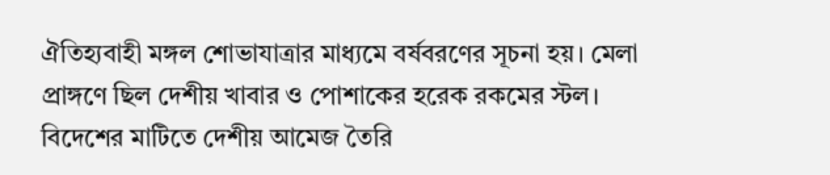ঐতিহ্যবাহী মঙ্গল শোভাযাত্রার মাধ্যমে বর্ষবরণের সূচনা হয়। মেলা প্রাঙ্গণে ছিল দেশীয় খাবার ও পোশাকের হরেক রকমের স্টল। বিদেশের মাটিতে দেশীয় আমেজ তৈরি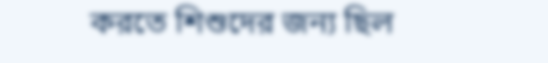করতে শিশুদের জন্য ছিল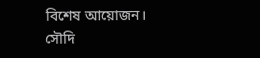বিশেষ আয়োজন।
সৌদি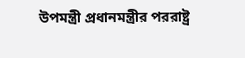উপমন্ত্রী প্রধানমন্ত্রীর পররাষ্ট্র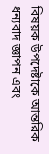বিষয়ক উপদেষ্টাকে আন্তরিক ধন্যবাদ জ্ঞাপন এবং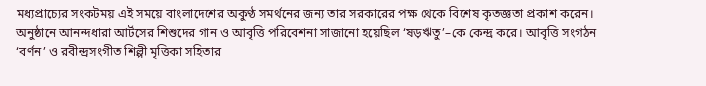মধ্যপ্রাচ্যের সংকটময় এই সময়ে বাংলাদেশের অকুণ্ঠ সমর্থনের জন্য তার সরকারের পক্ষ থেকে বিশেষ কৃতজ্ঞতা প্রকাশ করেন।
অনুষ্ঠানে আনন্দধারা আর্টসের শিশুদের গান ও আবৃত্তি পরিবেশনা সাজানো হয়েছিল ‘ষড়ঋতু’–কে কেন্দ্র করে। আবৃত্তি সংগঠন ‘বর্ণন’ ও রবীন্দ্রসংগীত শিল্পী মৃত্তিকা সহিতার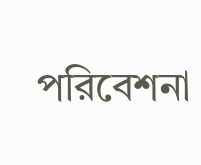পরিবেশনা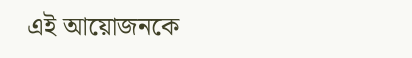এই আয়োজনকে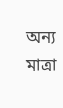অন্য মাত্রা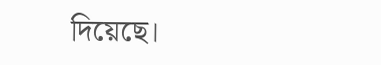দিয়েছে।